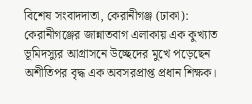বিশেষ সংবাদদাতা, কেরানীগঞ্জ (ঢাকা): কেরানীগঞ্জের জান্নাতবাগ এলাকায় এক কুখ্যাত ভূমিদস্যুর আগ্রাসনে উচ্ছেদের মুখে পড়েছেন অশীতিপর বৃদ্ধ এক অবসরপ্রাপ্ত প্রধান শিক্ষক।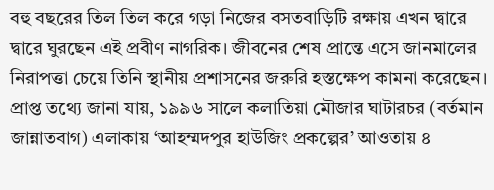বহু বছরের তিল তিল করে গড়া নিজের বসতবাড়িটি রক্ষায় এখন দ্বারে দ্বারে ঘুরছেন এই প্রবীণ নাগরিক। জীবনের শেষ প্রান্তে এসে জানমালের নিরাপত্তা চেয়ে তিনি স্থানীয় প্রশাসনের জরুরি হস্তক্ষেপ কামনা করেছেন।
প্রাপ্ত তথ্যে জানা যায়, ১৯৯৬ সালে কলাতিয়া মৌজার ঘাটারচর (বর্তমান জান্নাতবাগ) এলাকায় ‘আহম্মদপুর হাউজিং প্রকল্পের’ আওতায় ৪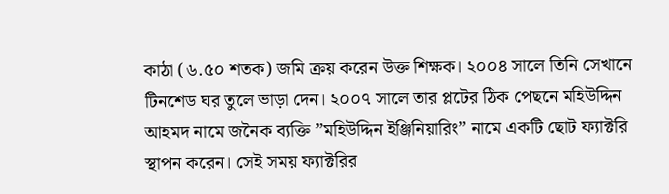কাঠা (৬.৫০ শতক) জমি ক্রয় করেন উক্ত শিক্ষক। ২০০৪ সালে তিনি সেখানে টিনশেড ঘর তুলে ভাড়া দেন। ২০০৭ সালে তার প্লটের ঠিক পেছনে মহিউদ্দিন আহমদ নামে জনৈক ব্যক্তি ”মহিউদ্দিন ইঞ্জিনিয়ারিং” নামে একটি ছোট ফ্যাক্টরি স্থাপন করেন। সেই সময় ফ্যাক্টরির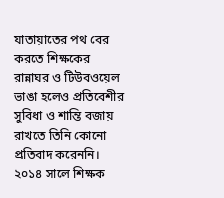যাতায়াতের পথ বের করতে শিক্ষকের রান্নাঘর ও টিউবওয়েল ভাঙা হলেও প্রতিবেশীর সুবিধা ও শান্তি বজায় রাখতে তিনি কোনো প্রতিবাদ করেননি।
২০১৪ সালে শিক্ষক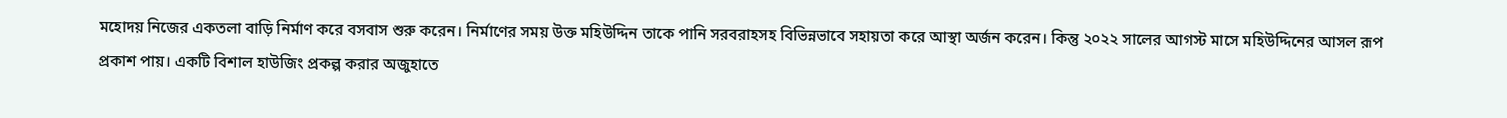মহোদয় নিজের একতলা বাড়ি নির্মাণ করে বসবাস শুরু করেন। নির্মাণের সময় উক্ত মহিউদ্দিন তাকে পানি সরবরাহসহ বিভিন্নভাবে সহায়তা করে আস্থা অর্জন করেন। কিন্তু ২০২২ সালের আগস্ট মাসে মহিউদ্দিনের আসল রূপ প্রকাশ পায়। একটি বিশাল হাউজিং প্রকল্প করার অজুহাতে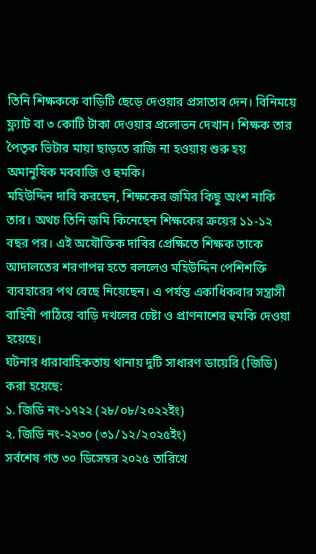তিনি শিক্ষককে বাড়িটি ছেড়ে দেওয়ার প্রসাতাব দেন। বিনিময়ে ফ্ল্যাট বা ৩ কোটি টাকা দেওয়ার প্রলোভন দেখান। শিক্ষক তার পৈতৃক ভিটার মায়া ছাড়তে রাজি না হওয়ায় শুরু হয় অমানুষিক মববাজি ও হুমকি।
মহিউদ্দিন দাবি করছেন, শিক্ষকের জমির কিছু অংশ নাকি তার। অথচ তিনি জমি কিনেছেন শিক্ষকের ক্রয়ের ১১-১২ বছর পর। এই অযৌক্তিক দাবির প্রেক্ষিতে শিক্ষক তাকে আদালতের শরণাপন্ন হতে বললেও মহিউদ্দিন পেশিশক্তি ব্যবহারের পথ বেছে নিয়েছেন। এ পর্যন্ত একাধিকবার সন্ত্রাসী বাহিনী পাঠিয়ে বাড়ি দখলের চেষ্টা ও প্রাণনাশের হুমকি দেওয়া হয়েছে।
ঘটনার ধারাবাহিকতায় থানায় দুটি সাধারণ ডায়েরি (জিডি) করা হয়েছে:
১. জিডি নং-১৭২২ (২৮/০৮/২০২২ইং)
২. জিডি নং-২২৩০ (৩১/১২/২০২৫ইং)
সর্বশেষ গত ৩০ ডিসেম্বর ২০২৫ তারিখে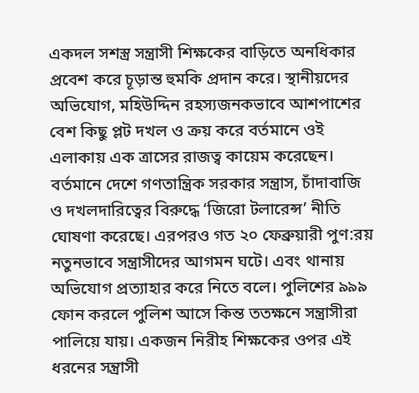একদল সশস্ত্র সন্ত্রাসী শিক্ষকের বাড়িতে অনধিকার প্রবেশ করে চূড়ান্ত হুমকি প্রদান করে। স্থানীয়দের অভিযোগ, মহিউদ্দিন রহস্যজনকভাবে আশপাশের বেশ কিছু প্লট দখল ও ক্রয় করে বর্তমানে ওই এলাকায় এক ত্রাসের রাজত্ব কায়েম করেছেন।
বর্তমানে দেশে গণতান্ত্রিক সরকার সন্ত্রাস, চাঁদাবাজি ও দখলদারিত্বের বিরুদ্ধে ‘জিরো টলারেন্স’ নীতি ঘোষণা করেছে। এরপরও গত ২০ ফেব্রুয়ারী পুণ:রয় নতুনভাবে সন্ত্রাসীদের আগমন ঘটে। এবং থানায় অভিযোগ প্রত্যাহার করে নিতে বলে। পুলিশের ৯৯৯ ফোন করলে পুলিশ আসে কিন্ত ততক্ষনে সন্ত্রাসীরা পালিয়ে যায়। একজন নিরীহ শিক্ষকের ওপর এই ধরনের সন্ত্রাসী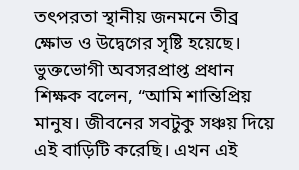তৎপরতা স্থানীয় জনমনে তীব্র ক্ষোভ ও উদ্বেগের সৃষ্টি হয়েছে।
ভুক্তভোগী অবসরপ্রাপ্ত প্রধান শিক্ষক বলেন, “আমি শান্তিপ্রিয় মানুষ। জীবনের সবটুকু সঞ্চয় দিয়ে এই বাড়িটি করেছি। এখন এই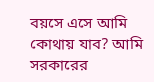বয়সে এসে আমি কোথায় যাব? আমি সরকারের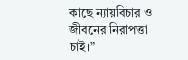কাছে ন্যায়বিচার ও জীবনের নিরাপত্তা চাই।”